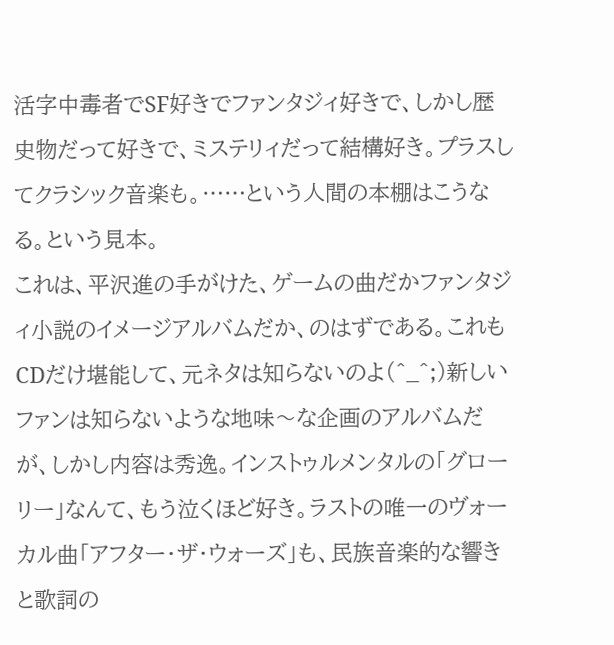活字中毒者でSF好きでファンタジィ好きで、しかし歴史物だって好きで、ミステリィだって結構好き。プラスしてクラシック音楽も。……という人間の本棚はこうなる。という見本。
これは、平沢進の手がけた、ゲームの曲だかファンタジィ小説のイメージアルバムだか、のはずである。これもCDだけ堪能して、元ネタは知らないのよ(^_^;)新しいファンは知らないような地味〜な企画のアルバムだが、しかし内容は秀逸。インストゥルメンタルの「グローリー」なんて、もう泣くほど好き。ラストの唯一のヴォーカル曲「アフター・ザ・ウォーズ」も、民族音楽的な響きと歌詞の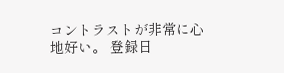コントラストが非常に心地好い。 登録日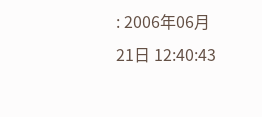: 2006年06月21日 12:40:43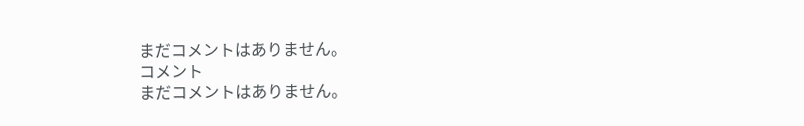まだコメントはありません。
コメント
まだコメントはありません。